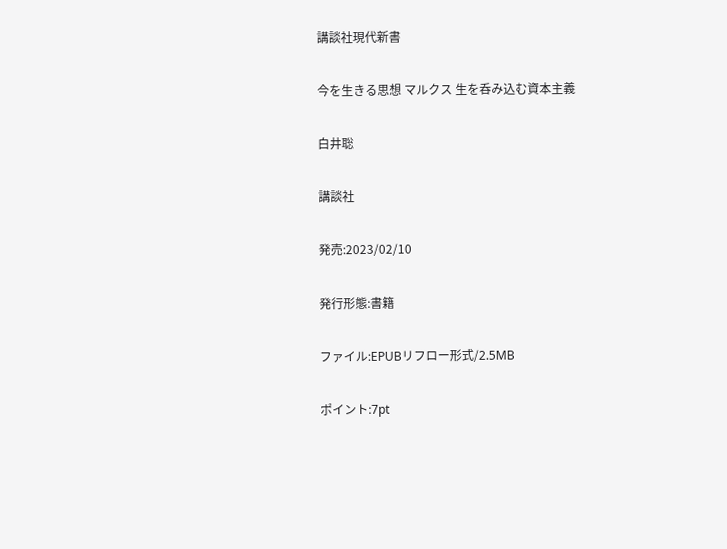講談社現代新書

今を生きる思想 マルクス 生を呑み込む資本主義

白井聡

講談社

発売:2023/02/10

発行形態:書籍

ファイル:EPUBリフロー形式/2.5MB

ポイント:7pt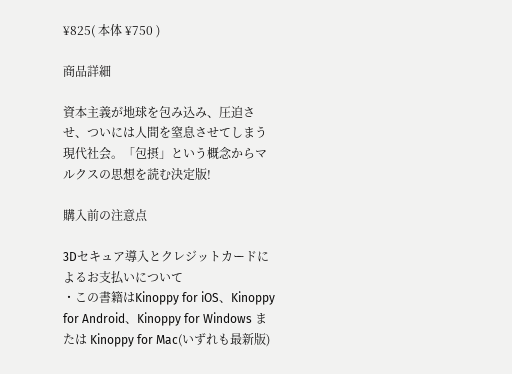¥825( 本体 ¥750 )

商品詳細

資本主義が地球を包み込み、圧迫させ、ついには人間を窒息させてしまう現代社会。「包摂」という概念からマルクスの思想を読む決定版!

購入前の注意点

3Dセキュア導入とクレジットカードによるお支払いについて
・この書籍はKinoppy for iOS、Kinoppy for Android、Kinoppy for Windows または Kinoppy for Mac(いずれも最新版)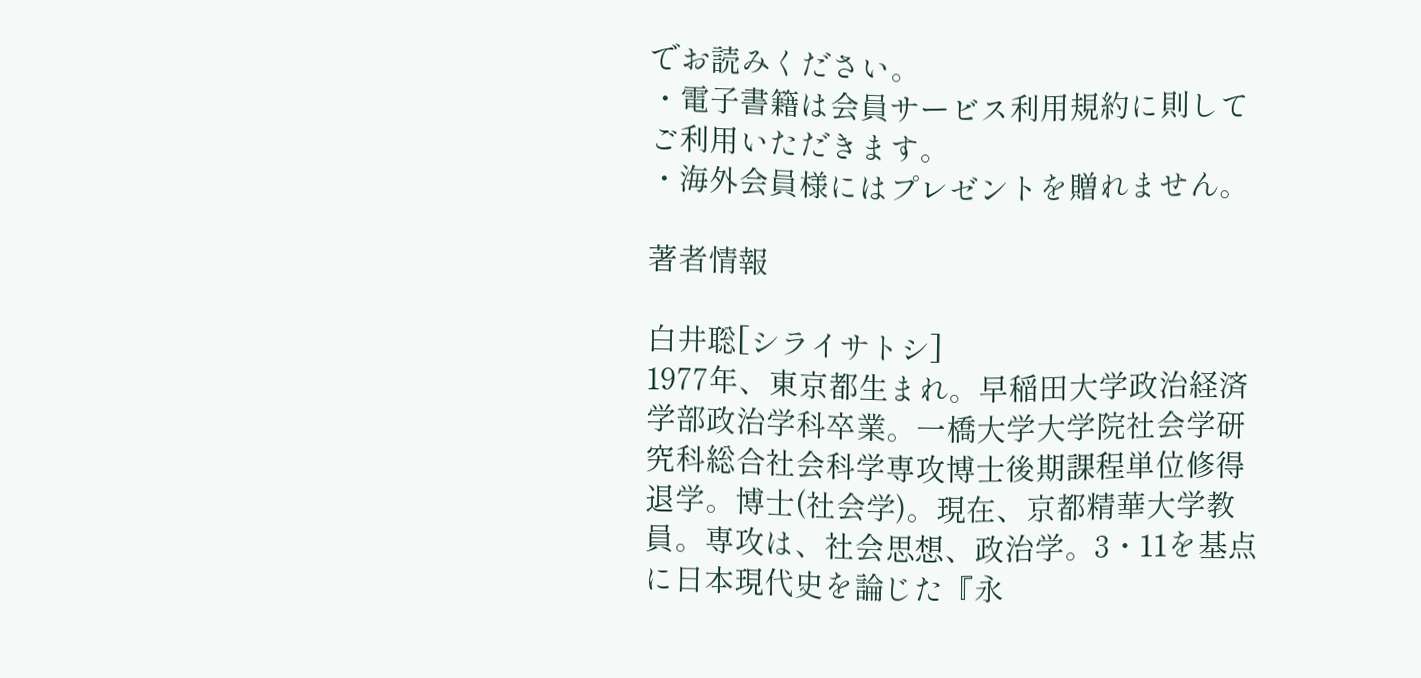でお読みください。
・電子書籍は会員サービス利用規約に則してご利用いただきます。
・海外会員様にはプレゼントを贈れません。

著者情報

白井聡[シライサトシ]
1977年、東京都生まれ。早稲田大学政治経済学部政治学科卒業。一橋大学大学院社会学研究科総合社会科学専攻博士後期課程単位修得退学。博士(社会学)。現在、京都精華大学教員。専攻は、社会思想、政治学。3・11を基点に日本現代史を論じた『永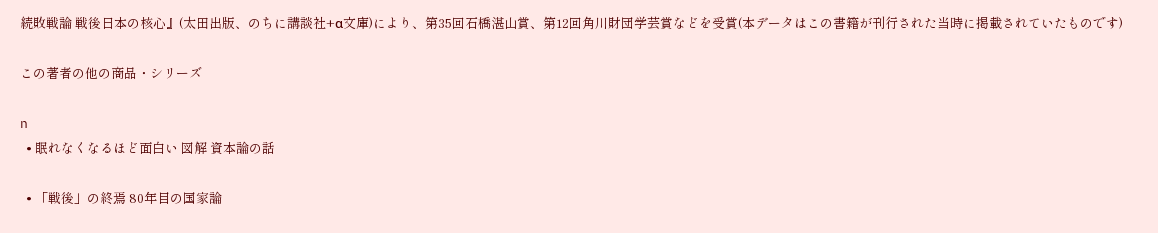続敗戦論 戦後日本の核心』(太田出版、のちに講談社+α文庫)により、第35回石橋湛山賞、第12回角川財団学芸賞などを受賞(本データはこの書籍が刊行された当時に掲載されていたものです)

この著者の他の商品・シリーズ

n
  • 眠れなくなるほど面白い 図解 資本論の話

  • 「戦後」の終焉 80年目の国家論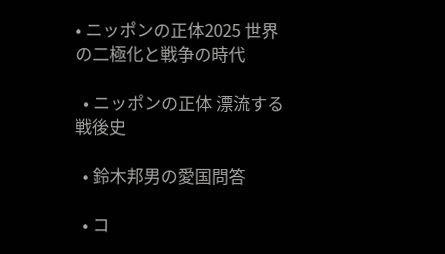• ニッポンの正体2025 世界の二極化と戦争の時代

  • ニッポンの正体 漂流する戦後史

  • 鈴木邦男の愛国問答

  • コ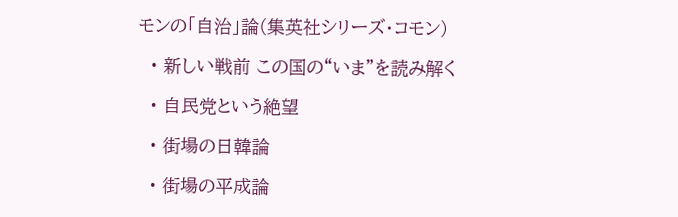モンの「自治」論(集英社シリーズ・コモン)

  • 新しい戦前 この国の“いま”を読み解く

  • 自民党という絶望

  • 街場の日韓論

  • 街場の平成論